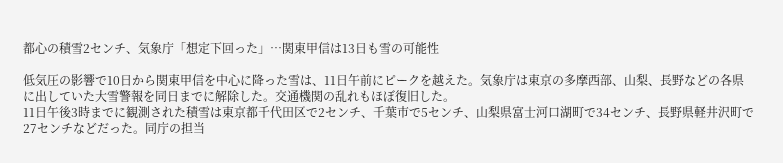都心の積雪2センチ、気象庁「想定下回った」…関東甲信は13日も雪の可能性

低気圧の影響で10日から関東甲信を中心に降った雪は、11日午前にピークを越えた。気象庁は東京の多摩西部、山梨、長野などの各県に出していた大雪警報を同日までに解除した。交通機関の乱れもほぼ復旧した。
11日午後3時までに観測された積雪は東京都千代田区で2センチ、千葉市で5センチ、山梨県富士河口湖町で34センチ、長野県軽井沢町で27センチなどだった。同庁の担当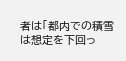者は「都内での積雪は想定を下回っ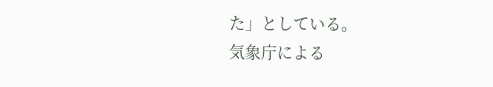た」としている。
気象庁による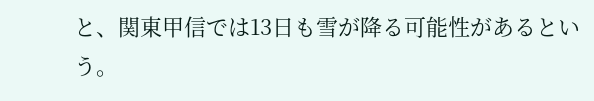と、関東甲信では13日も雪が降る可能性があるという。